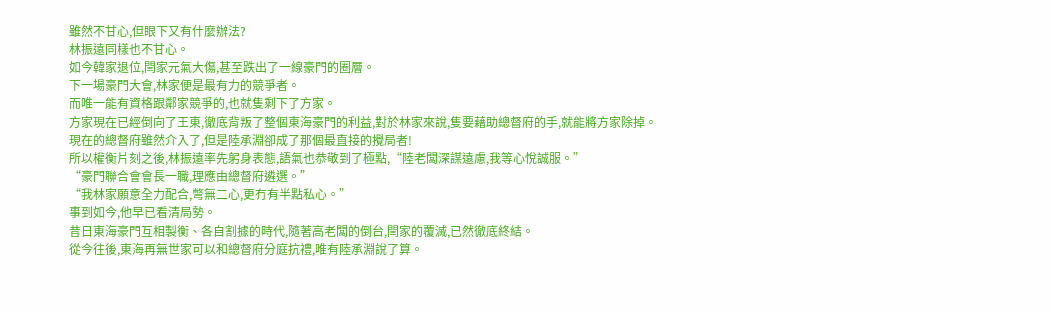雖然不甘心,但眼下又有什麼辦法?
林振遠同樣也不甘心。
如今韓家退位,閆家元氣大傷,甚至跌出了一線豪門的圈層。
下一場豪門大會,林家便是最有力的競爭者。
而唯一能有資格跟鄰家競爭的,也就隻剩下了方家。
方家現在已經倒向了王東,徹底背叛了整個東海豪門的利益,對於林家來說,隻要藉助總督府的手,就能將方家除掉。
現在的總督府雖然介入了,但是陸承淵卻成了那個最直接的攪局者!
所以權衡片刻之後,林振遠率先躬身表態,語氣也恭敬到了極點,“陸老闆深謀遠慮,我等心悅誠服。”
“豪門聯合會會長一職,理應由總督府遴選。”
“我林家願意全力配合,彆無二心,更冇有半點私心。”
事到如今,他早已看清局勢。
昔日東海豪門互相製衡、各自割據的時代,隨著高老闆的倒台,閆家的覆滅,已然徹底終結。
從今往後,東海再無世家可以和總督府分庭抗禮,唯有陸承淵說了算。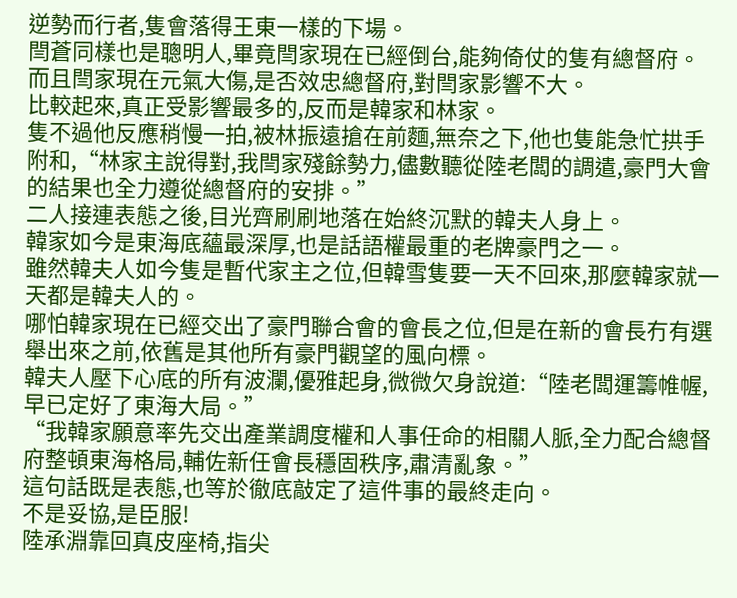逆勢而行者,隻會落得王東一樣的下場。
閆蒼同樣也是聰明人,畢竟閆家現在已經倒台,能夠倚仗的隻有總督府。
而且閆家現在元氣大傷,是否效忠總督府,對閆家影響不大。
比較起來,真正受影響最多的,反而是韓家和林家。
隻不過他反應稍慢一拍,被林振遠搶在前麵,無奈之下,他也隻能急忙拱手附和,“林家主說得對,我閆家殘餘勢力,儘數聽從陸老闆的調遣,豪門大會的結果也全力遵從總督府的安排。”
二人接連表態之後,目光齊刷刷地落在始終沉默的韓夫人身上。
韓家如今是東海底蘊最深厚,也是話語權最重的老牌豪門之一。
雖然韓夫人如今隻是暫代家主之位,但韓雪隻要一天不回來,那麼韓家就一天都是韓夫人的。
哪怕韓家現在已經交出了豪門聯合會的會長之位,但是在新的會長冇有選舉出來之前,依舊是其他所有豪門觀望的風向標。
韓夫人壓下心底的所有波瀾,優雅起身,微微欠身說道:“陸老闆運籌帷幄,早已定好了東海大局。”
“我韓家願意率先交出產業調度權和人事任命的相關人脈,全力配合總督府整頓東海格局,輔佐新任會長穩固秩序,肅清亂象。”
這句話既是表態,也等於徹底敲定了這件事的最終走向。
不是妥協,是臣服!
陸承淵靠回真皮座椅,指尖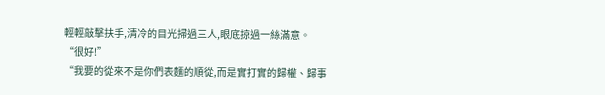輕輕敲擊扶手,清冷的目光掃過三人,眼底掠過一絲滿意。
“很好!”
“我要的從來不是你們表麵的順從,而是實打實的歸權、歸事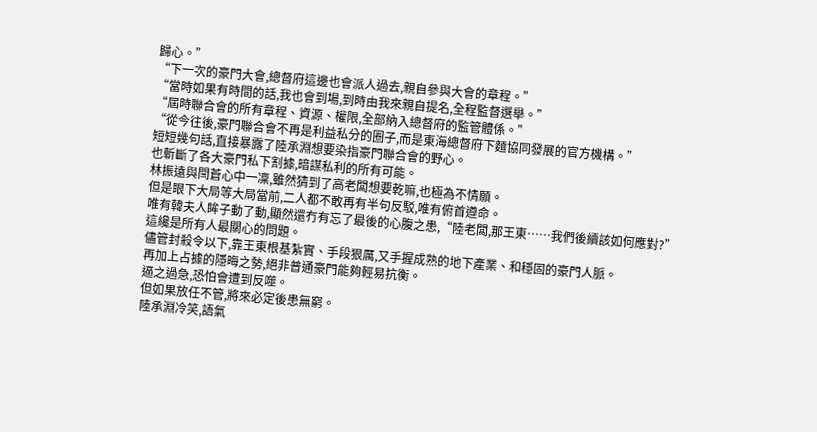歸心。”
“下一次的豪門大會,總督府這邊也會派人過去,親自參與大會的章程。”
“當時如果有時間的話,我也會到場,到時由我來親自提名,全程監督選舉。”
“屆時聯合會的所有章程、資源、權限,全部納入總督府的監管體係。”
“從今往後,豪門聯合會不再是利益私分的圈子,而是東海總督府下麵協同發展的官方機構。”
短短幾句話,直接暴露了陸承淵想要染指豪門聯合會的野心。
也斬斷了各大豪門私下割據,暗謀私利的所有可能。
林振遠與閆蒼心中一凜,雖然猜到了高老闆想要乾嘛,也極為不情願。
但是眼下大局等大局當前,二人都不敢再有半句反駁,唯有俯首遵命。
唯有韓夫人眸子動了動,顯然還冇有忘了最後的心腹之患,“陸老闆,那王東……我們後續該如何應對?”
這纔是所有人最關心的問題。
儘管封殺令以下,靠王東根基紮實、手段狠厲,又手握成熟的地下產業、和穩固的豪門人脈。
再加上占據的隱晦之勢,絕非普通豪門能夠輕易抗衡。
逼之過急,恐怕會遭到反噬。
但如果放任不管,將來必定後患無窮。
陸承淵冷笑,語氣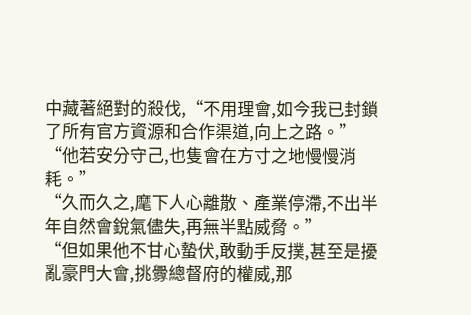中藏著絕對的殺伐,“不用理會,如今我已封鎖了所有官方資源和合作渠道,向上之路。”
“他若安分守己,也隻會在方寸之地慢慢消耗。”
“久而久之,麾下人心離散、產業停滯,不出半年自然會銳氣儘失,再無半點威脅。”
“但如果他不甘心蟄伏,敢動手反撲,甚至是擾亂豪門大會,挑釁總督府的權威,那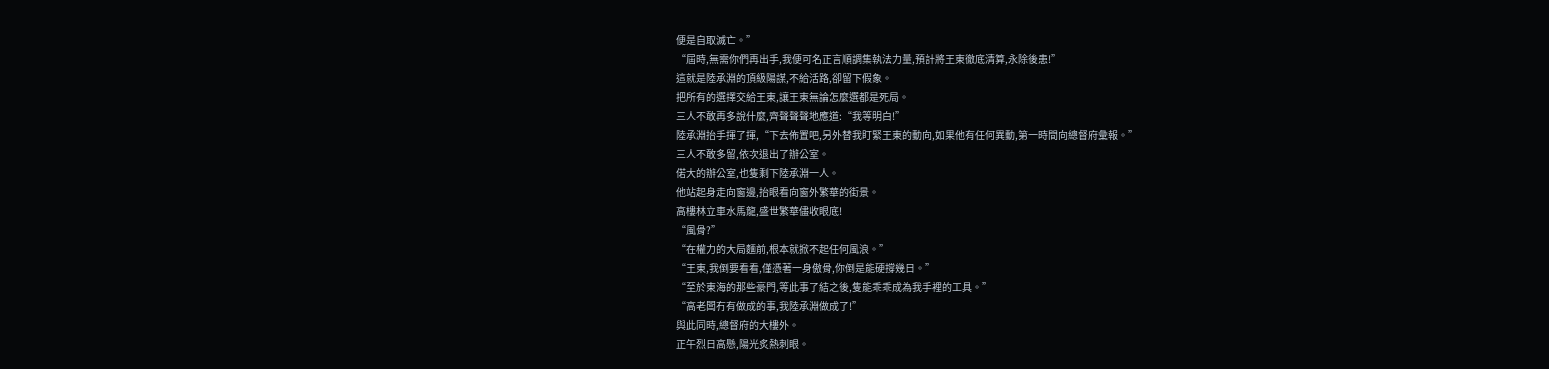便是自取滅亡。”
“屆時,無需你們再出手,我便可名正言順調集執法力量,預計將王東徹底清算,永除後患!”
這就是陸承淵的頂級陽謀,不給活路,卻留下假象。
把所有的選擇交給王東,讓王東無論怎麼選都是死局。
三人不敢再多說什麼,齊聲聲聲地應道:“我等明白!”
陸承淵抬手揮了揮,“下去佈置吧,另外替我盯緊王東的動向,如果他有任何異動,第一時間向總督府彙報。”
三人不敢多留,依次退出了辦公室。
偌大的辦公室,也隻剩下陸承淵一人。
他站起身走向窗邊,抬眼看向窗外繁華的街景。
高樓林立車水馬龍,盛世繁華儘收眼底!
“風骨?”
“在權力的大局麵前,根本就掀不起任何風浪。”
“王東,我倒要看看,僅憑著一身傲骨,你倒是能硬撐幾日。”
“至於東海的那些豪門,等此事了結之後,隻能乖乖成為我手裡的工具。”
“高老闆冇有做成的事,我陸承淵做成了!”
與此同時,總督府的大樓外。
正午烈日高懸,陽光炙熱刺眼。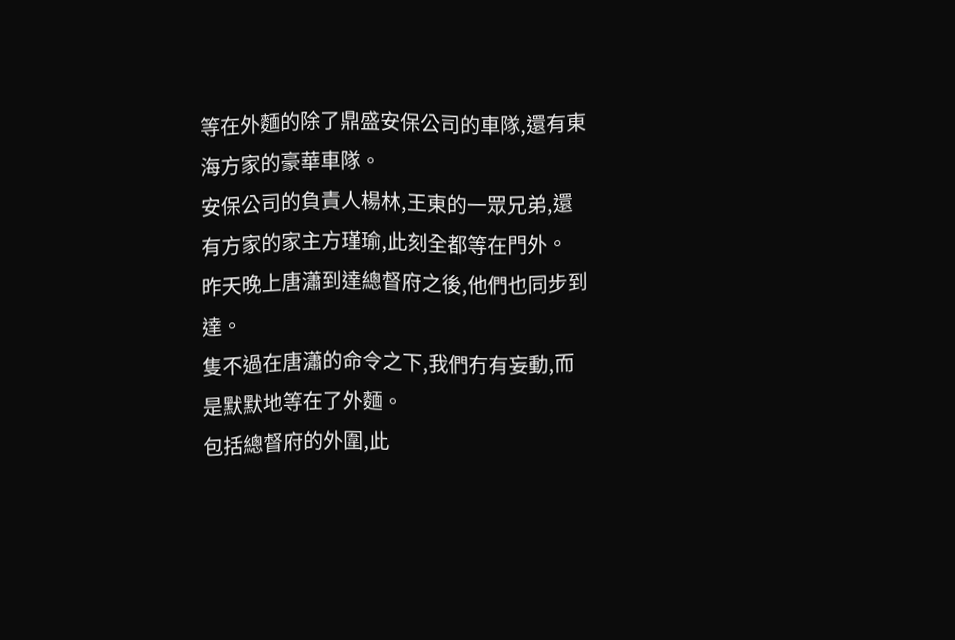等在外麵的除了鼎盛安保公司的車隊,還有東海方家的豪華車隊。
安保公司的負責人楊林,王東的一眾兄弟,還有方家的家主方瑾瑜,此刻全都等在門外。
昨天晚上唐瀟到達總督府之後,他們也同步到達。
隻不過在唐瀟的命令之下,我們冇有妄動,而是默默地等在了外麵。
包括總督府的外圍,此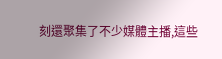刻還聚集了不少媒體主播,這些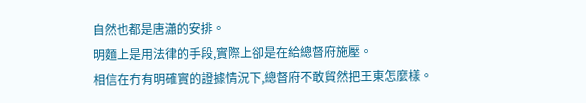自然也都是唐瀟的安排。
明麵上是用法律的手段,實際上卻是在給總督府施壓。
相信在冇有明確實的證據情況下,總督府不敢貿然把王東怎麼樣。